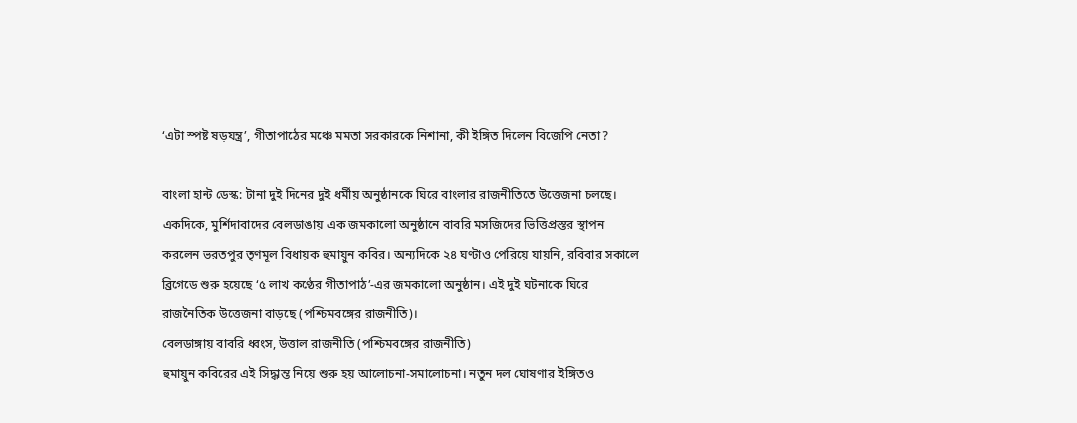‘এটা স্পষ্ট ষড়যন্ত্র’, গীতাপাঠের মঞ্চে মমতা সরকারকে নিশানা, কী ইঙ্গিত দিলেন বিজেপি নেতা?

বাংলা হান্ট ডেস্ক: টানা দুই দিনের দুই ধর্মীয় অনুষ্ঠানকে ঘিরে বাংলার রাজনীতিতে উত্তেজনা চলছে। একদিকে, মুর্শিদাবাদের বেলডাঙায় এক জমকালো অনুষ্ঠানে বাবরি মসজিদের ভিত্তিপ্রস্তর স্থাপন করলেন ভরতপুর তৃণমূল বিধায়ক হুমায়ুন কবির। অন্যদিকে ২৪ ঘণ্টাও পেরিয়ে যায়নি, রবিবার সকালে ব্রিগেডে শুরু হয়েছে ‘৫ লাখ কণ্ঠের গীতাপাঠ’-এর জমকালো অনুষ্ঠান। এই দুই ঘটনাকে ঘিরে রাজনৈতিক উত্তেজনা বাড়ছে (পশ্চিমবঙ্গের রাজনীতি)।
বেলডাঙ্গায় বাবরি ধ্বংস, উত্তাল রাজনীতি (পশ্চিমবঙ্গের রাজনীতি)
হুমায়ুন কবিরের এই সিদ্ধান্ত নিয়ে শুরু হয় আলোচনা-সমালোচনা। নতুন দল ঘোষণার ইঙ্গিতও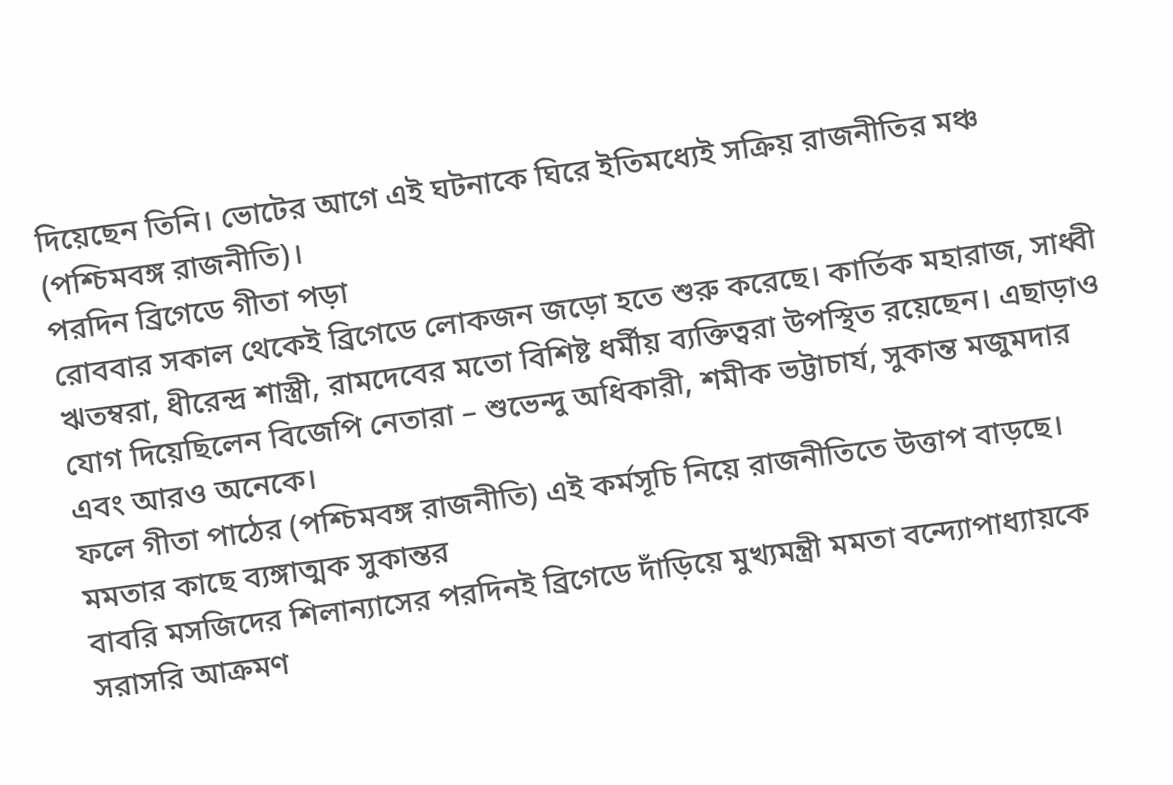দিয়েছেন তিনি। ভোটের আগে এই ঘটনাকে ঘিরে ইতিমধ্যেই সক্রিয় রাজনীতির মঞ্চ (পশ্চিমবঙ্গ রাজনীতি)।
পরদিন ব্রিগেডে গীতা পড়া
রোববার সকাল থেকেই ব্রিগেডে লোকজন জড়ো হতে শুরু করেছে। কার্তিক মহারাজ, সাধ্বী ঋতম্বরা, ধীরেন্দ্র শাস্ত্রী, রামদেবের মতো বিশিষ্ট ধর্মীয় ব্যক্তিত্বরা উপস্থিত রয়েছেন। এছাড়াও যোগ দিয়েছিলেন বিজেপি নেতারা – শুভেন্দু অধিকারী, শমীক ভট্টাচার্য, সুকান্ত মজুমদার এবং আরও অনেকে।
ফলে গীতা পাঠের (পশ্চিমবঙ্গ রাজনীতি) এই কর্মসূচি নিয়ে রাজনীতিতে উত্তাপ বাড়ছে।
মমতার কাছে ব্যঙ্গাত্মক সুকান্তর
বাবরি মসজিদের শিলান্যাসের পরদিনই ব্রিগেডে দাঁড়িয়ে মুখ্যমন্ত্রী মমতা বন্দ্যোপাধ্যায়কে সরাসরি আক্রমণ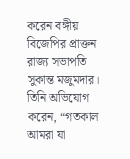করেন বঙ্গীয় বিজেপির প্রাক্তন রাজ্য সভাপতি সুকান্ত মজুমদার। তিনি অভিযোগ করেন, “গতকাল আমরা যা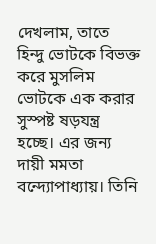দেখলাম, তাতে হিন্দু ভোটকে বিভক্ত করে মুসলিম ভোটকে এক করার সুস্পষ্ট ষড়যন্ত্র হচ্ছে। এর জন্য দায়ী মমতা বন্দ্যোপাধ্যায়। তিনি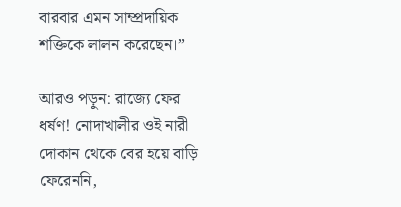বারবার এমন সাম্প্রদায়িক শক্তিকে লালন করেছেন।”

আরও পড়ুন: রাজ্যে ফের ধর্ষণ! নোদাখালীর ওই নারী দোকান থেকে বের হয়ে বাড়ি ফেরেননি,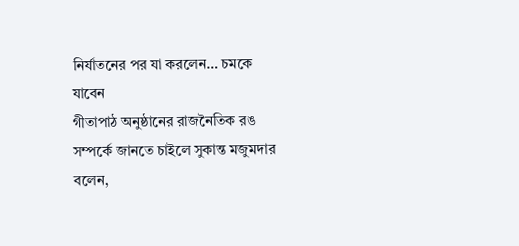নির্যাতনের পর যা করলেন… চমকে যাবেন
গীতাপাঠ অনুষ্ঠানের রাজনৈতিক রঙ সম্পর্কে জানতে চাইলে সুকান্ত মজুমদার বলেন,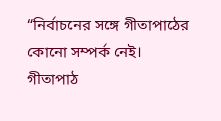“নির্বাচনের সঙ্গে গীতাপাঠের কোনো সম্পর্ক নেই। গীতাপাঠ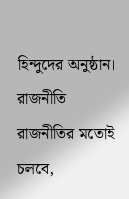হিন্দুদের অনুষ্ঠান। রাজনীতি রাজনীতির মতোই চলবে,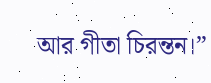আর গীতা চিরন্তন।”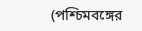(পশ্চিমবঙ্গের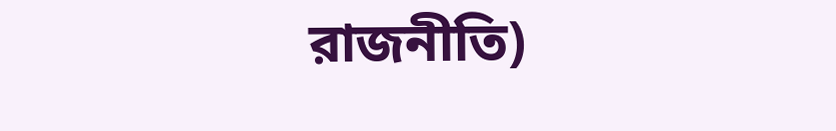রাজনীতি)